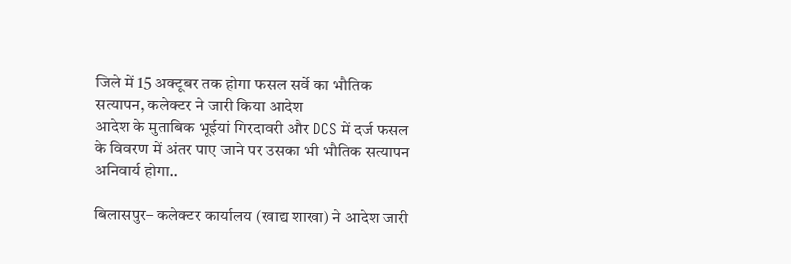जिले में 15 अक्टूबर तक होगा फसल सर्वे का भौतिक सत्यापन, कलेक्टर ने जारी किया आदेश
आदेश के मुताबिक भूईयां गिरदावरी और DCS में दर्ज फसल के विवरण में अंतर पाए जाने पर उसका भी भौतिक सत्यापन अनिवार्य होगा..

बिलासपुर– कलेक्टर कार्यालय (खाद्य शाखा) ने आदेश जारी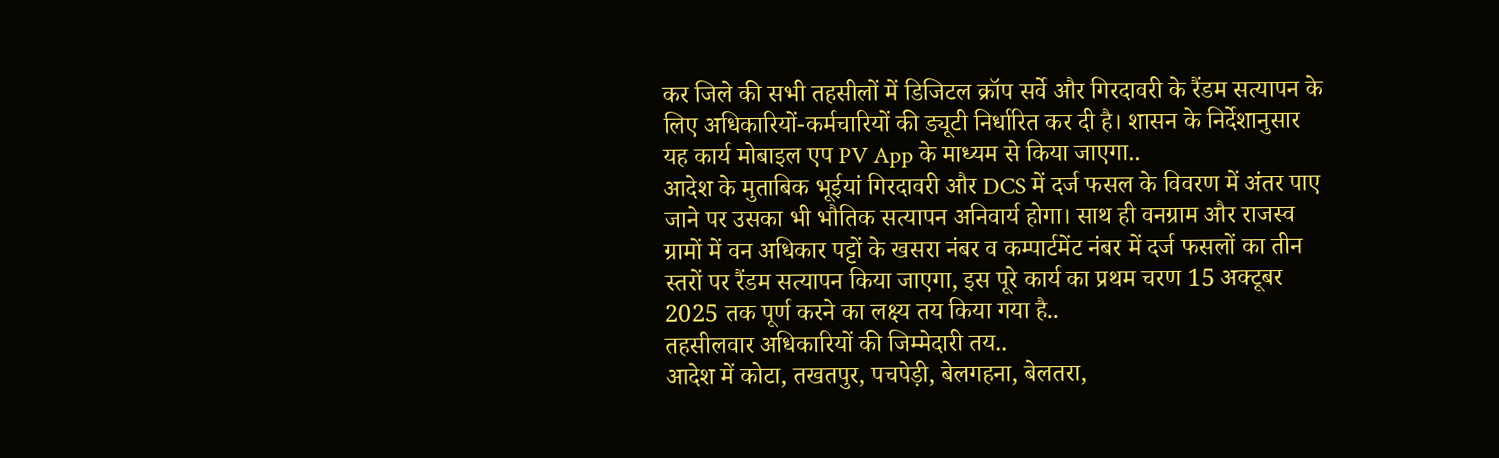कर जिले की सभी तहसीलों में डिजिटल क्रॉप सर्वे और गिरदावरी के रैंडम सत्यापन के लिए अधिकारियों-कर्मचारियों की ड्यूटी निर्धारित कर दी है। शासन के निर्देशानुसार यह कार्य मोबाइल एप PV App के माध्यम से किया जाएगा..
आदेश के मुताबिक भूईयां गिरदावरी और DCS में दर्ज फसल के विवरण में अंतर पाए जाने पर उसका भी भौतिक सत्यापन अनिवार्य होगा। साथ ही वनग्राम और राजस्व ग्रामों में वन अधिकार पट्टों के खसरा नंबर व कम्पार्टमेंट नंबर में दर्ज फसलों का तीन स्तरों पर रैंडम सत्यापन किया जाएगा, इस पूरे कार्य का प्रथम चरण 15 अक्टूबर 2025 तक पूर्ण करने का लक्ष्य तय किया गया है..
तहसीलवार अधिकारियों की जिम्मेदारी तय..
आदेश में कोटा, तखतपुर, पचपेड़ी, बेलगहना, बेलतरा,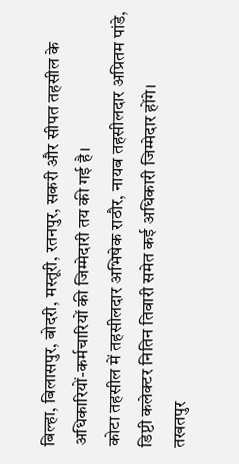बिल्हा, बिलासपुर, बोदरी, मस्तूरी, रतनपुर, सकरी और सीपत तहसील के अधिकारियों-कर्मचारियों की जिम्मेदारी तय की गई है।
कोटा तहसील में तहसीलदार अभिषेक राठौर, नायब तहसीलदार अप्रितम पांडे, डिप्टी कलेक्टर नितिन तिवारी समेत कई अधिकारी जिम्मेदार होंगे।
तखतपुर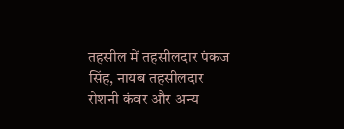तहसील में तहसीलदार पंकज सिंह, नायब तहसीलदार रोशनी कंवर और अन्य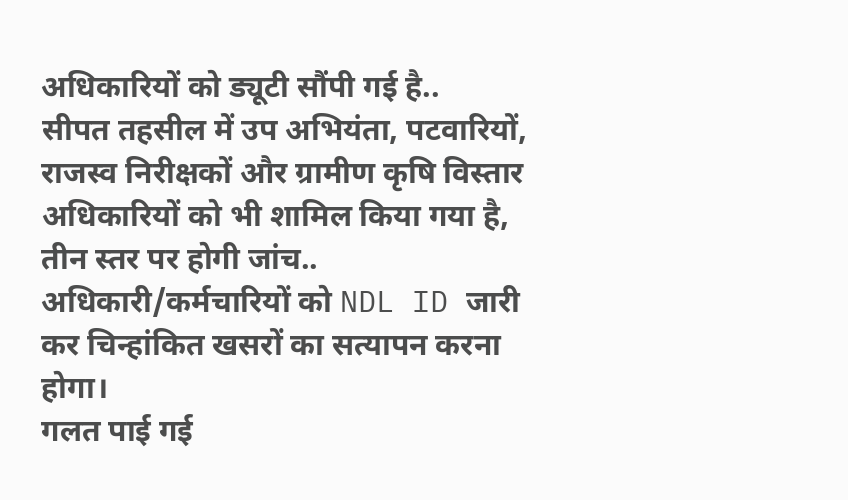अधिकारियों को ड्यूटी सौंपी गई है..
सीपत तहसील में उप अभियंता, पटवारियों, राजस्व निरीक्षकों और ग्रामीण कृषि विस्तार अधिकारियों को भी शामिल किया गया है,
तीन स्तर पर होगी जांच..
अधिकारी/कर्मचारियों को NDL ID जारी कर चिन्हांकित खसरों का सत्यापन करना होगा।
गलत पाई गई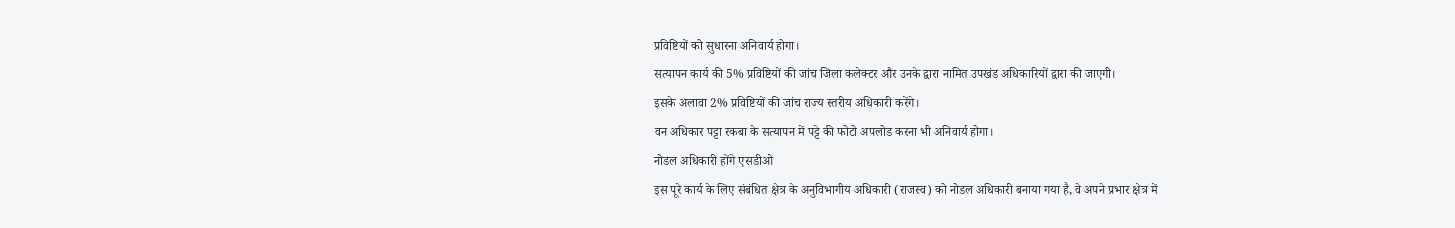प्रविष्टियों को सुधारना अनिवार्य होगा।
सत्यापन कार्य की 5% प्रविष्टियों की जांच जिला कलेक्टर और उनके द्वारा नामित उपखंड अधिकारियों द्वारा की जाएगी।
इसके अलावा 2% प्रविष्टियों की जांच राज्य स्तरीय अधिकारी करेंगे।
वन अधिकार पट्टा रकबा के सत्यापन में पट्टे की फोटो अपलोड करना भी अनिवार्य होगा।
नोडल अधिकारी होंगे एसडीओ
इस पूरे कार्य के लिए संबंधित क्षेत्र के अनुविभागीय अधिकारी (राजस्व) को नोडल अधिकारी बनाया गया है, वे अपने प्रभार क्षेत्र में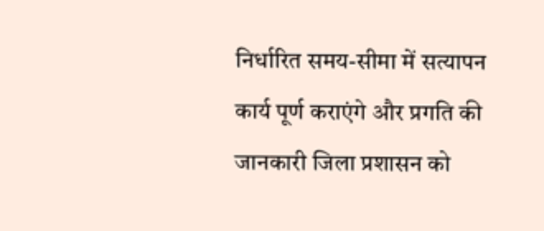निर्धारित समय-सीमा में सत्यापन कार्य पूर्ण कराएंगे और प्रगति की जानकारी जिला प्रशासन को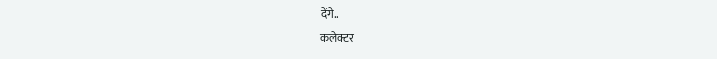देंगे..
कलेक्टर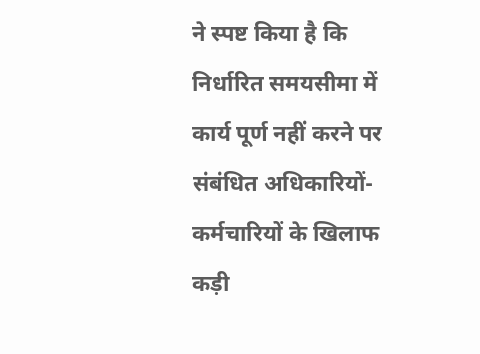ने स्पष्ट किया है कि निर्धारित समयसीमा में कार्य पूर्ण नहीं करने पर संबंधित अधिकारियों-कर्मचारियों के खिलाफ कड़ी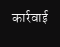कार्रवाई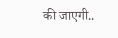की जाएगी..